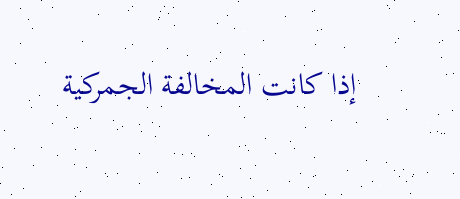إذا كانت المخالفة الجمركية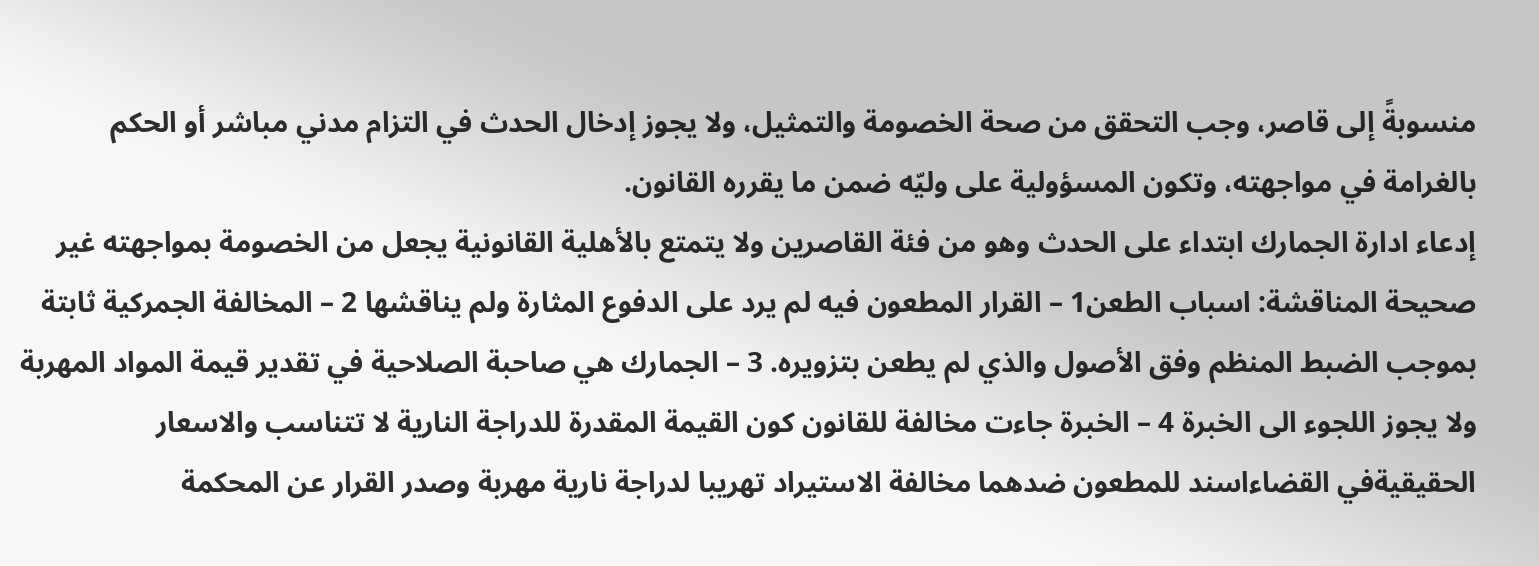منسوبةً إلى قاصر، وجب التحقق من صحة الخصومة والتمثيل، ولا يجوز إدخال الحدث في التزام مدني مباشر أو الحكم بالغرامة في مواجهته، وتكون المسؤولية على وليّه ضمن ما يقرره القانون.
إدعاء ادارة الجمارك ابتداء على الحدث وهو من فئة القاصرين ولا يتمتع بالأهلية القانونية يجعل من الخصومة بمواجهته غير صحيحة المناقشة: اسباب الطعن1 – القرار المطعون فيه لم يرد على الدفوع المثارة ولم يناقشها 2 – المخالفة الجمركية ثابتة بموجب الضبط المنظم وفق الأصول والذي لم يطعن بتزويره. 3 – الجمارك هي صاحبة الصلاحية في تقدير قيمة المواد المهربة ولا يجوز اللجوء الى الخبرة 4 – الخبرة جاءت مخالفة للقانون كون القيمة المقدرة للدراجة النارية لا تتناسب والاسعار الحقيقيةفي القضاءاسند للمطعون ضدهما مخالفة الاستيراد تهريبا لدراجة نارية مهربة وصدر القرار عن المحكمة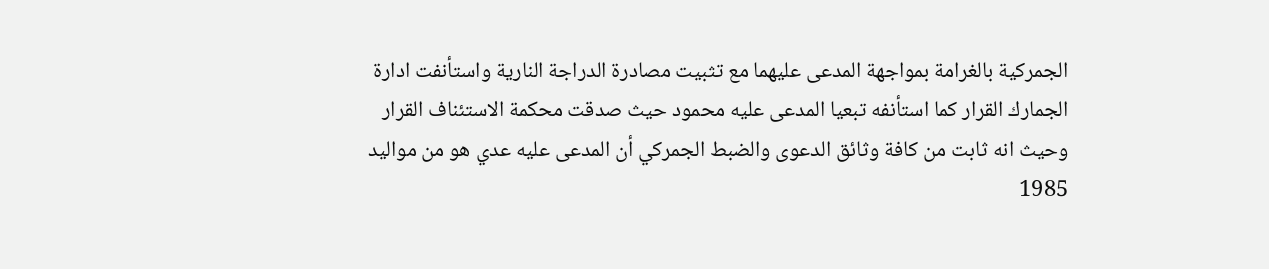الجمركية بالغرامة بمواجهة المدعى عليهما مع تثبيت مصادرة الدراجة النارية واستأنفت ادارة الجمارك القرار كما استأنفه تبعيا المدعى عليه محمود حيث صدقت محكمة الاستئناف القرار وحيث انه ثابت من كافة وثائق الدعوى والضبط الجمركي أن المدعى عليه عدي هو من مواليد 1985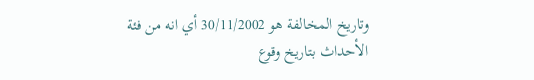وتاريخ المخالفة هو 30/11/2002 أي انه من فئة الأحداث بتاريخ وقوع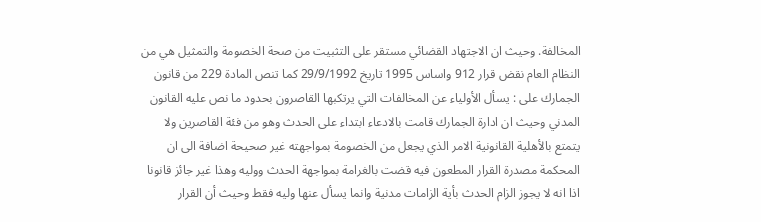المخالفة. وحيث ان الاجتهاد القضائي مستقر على التثبيت من صحة الخصومة والتمثيل هي من النظام العام نقض قرار 912 واساس 1995 تاريخ 29/9/1992 كما تنص المادة 229 من قانون الجمارك على : يسأل الأولياء عن المخالفات التي يرتكبها القاصرون بحدود ما نص عليه القانون المدني وحيث ان ادارة الجمارك قامت بالادعاء ابتداء على الحدث وهو من فئة القاصرين ولا يتمتع بالأهلية القانونية الامر الذي يجعل من الخصومة بمواجهته غير صحيحة اضافة الى ان المحكمة مصدرة القرار المطعون فيه قضت بالغرامة بمواجهة الحدث ووليه وهذا غير جائز قانونا اذا انه لا يجوز الزام الحدث بأية الزامات مدنية وانما يسأل عنها وليه فقط وحيث أن القرار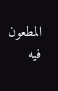المطعون فيه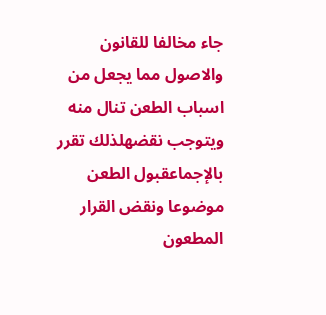جاء مخالفا للقانون والاصول مما يجعل من اسباب الطعن تنال منه ويتوجب نقضهلذلك تقرر بالإجماعقبول الطعن موضوعا ونقض القرار المطعون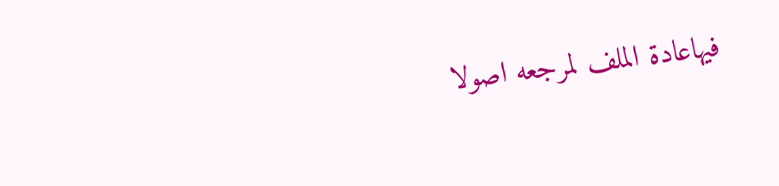فيهاعادة الملف لمرجعه اصولا